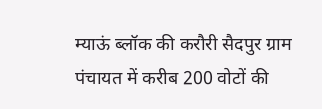म्याऊं ब्लॉक की करौरी सैदपुर ग्राम पंचायत में करीब 200 वोटों की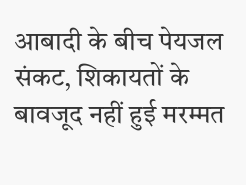आबादी के बीच पेयजल संकट, शिकायतों के बावजूद नहीं हुई मरम्मत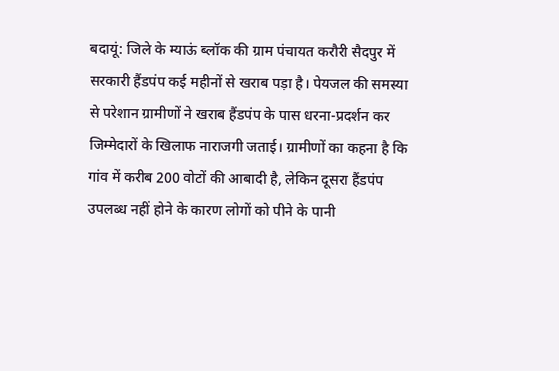बदायूं: जिले के म्याऊं ब्लॉक की ग्राम पंचायत करौरी सैदपुर में सरकारी हैंडपंप कई महीनों से खराब पड़ा है। पेयजल की समस्या से परेशान ग्रामीणों ने खराब हैंडपंप के पास धरना-प्रदर्शन कर जिम्मेदारों के खिलाफ नाराजगी जताई। ग्रामीणों का कहना है कि गांव में करीब 200 वोटों की आबादी है, लेकिन दूसरा हैंडपंप उपलब्ध नहीं होने के कारण लोगों को पीने के पानी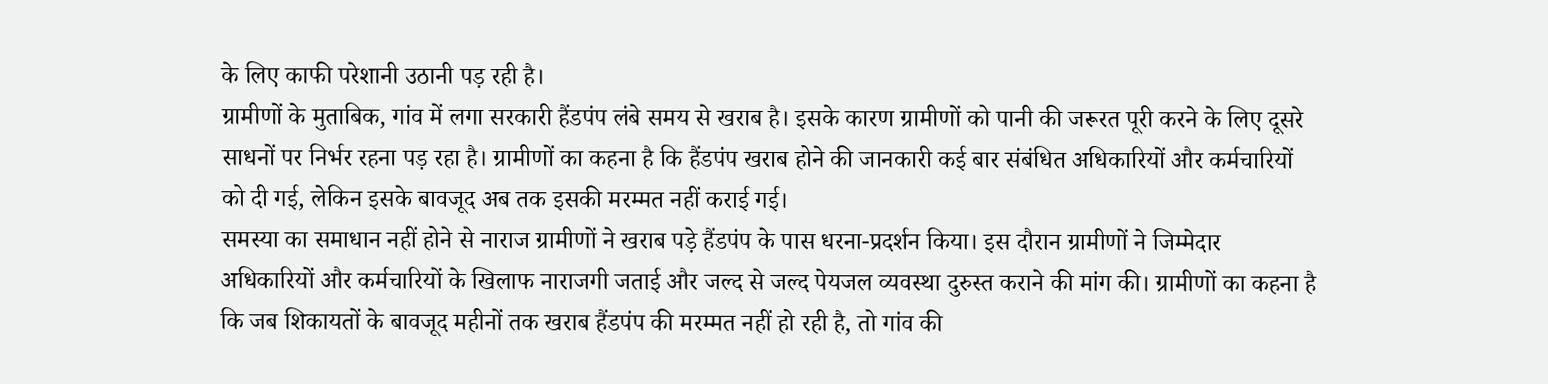के लिए काफी परेशानी उठानी पड़ रही है।
ग्रामीणों के मुताबिक, गांव में लगा सरकारी हैंडपंप लंबे समय से खराब है। इसके कारण ग्रामीणों को पानी की जरूरत पूरी करने के लिए दूसरे साधनों पर निर्भर रहना पड़ रहा है। ग्रामीणों का कहना है कि हैंडपंप खराब होने की जानकारी कई बार संबंधित अधिकारियों और कर्मचारियों को दी गई, लेकिन इसके बावजूद अब तक इसकी मरम्मत नहीं कराई गई।
समस्या का समाधान नहीं होने से नाराज ग्रामीणों ने खराब पड़े हैंडपंप के पास धरना-प्रदर्शन किया। इस दौरान ग्रामीणों ने जिम्मेदार अधिकारियों और कर्मचारियों के खिलाफ नाराजगी जताई और जल्द से जल्द पेयजल व्यवस्था दुरुस्त कराने की मांग की। ग्रामीणों का कहना है कि जब शिकायतों के बावजूद महीनों तक खराब हैंडपंप की मरम्मत नहीं हो रही है, तो गांव की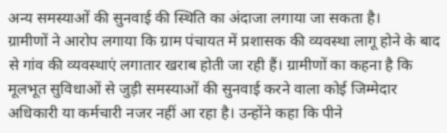अन्य समस्याओं की सुनवाई की स्थिति का अंदाजा लगाया जा सकता है।
ग्रामीणों ने आरोप लगाया कि ग्राम पंचायत में प्रशासक की व्यवस्था लागू होने के बाद से गांव की व्यवस्थाएं लगातार खराब होती जा रही हैं। ग्रामीणों का कहना है कि मूलभूत सुविधाओं से जुड़ी समस्याओं की सुनवाई करने वाला कोई जिम्मेदार अधिकारी या कर्मचारी नजर नहीं आ रहा है। उन्होंने कहा कि पीने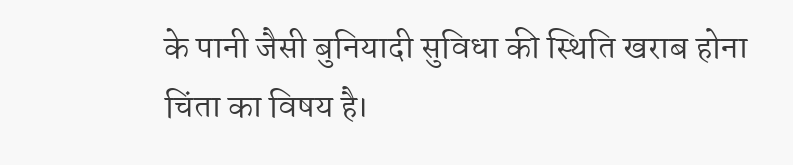के पानी जैसी बुनियादी सुविधा की स्थिति खराब होना चिंता का विषय है।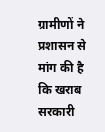ग्रामीणों ने प्रशासन से मांग की है कि खराब सरकारी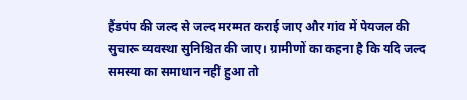हैंडपंप की जल्द से जल्द मरम्मत कराई जाए और गांव में पेयजल की सुचारू व्यवस्था सुनिश्चित की जाए। ग्रामीणों का कहना है कि यदि जल्द समस्या का समाधान नहीं हुआ तो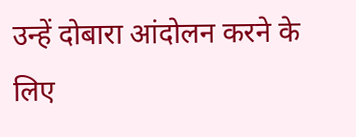उन्हें दोबारा आंदोलन करने के लिए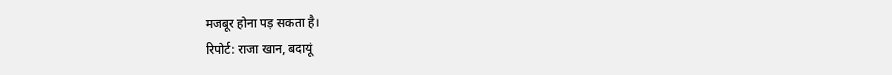मजबूर होना पड़ सकता है।
रिपोर्ट: राजा खान, बदायूं